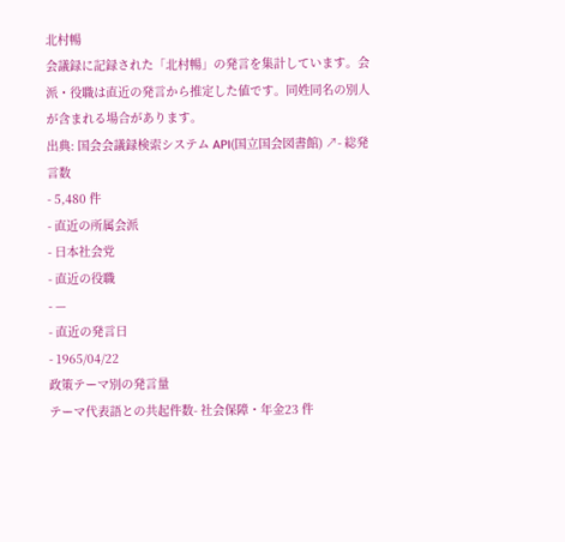北村暢
会議録に記録された「北村暢」の発言を集計しています。会派・役職は直近の発言から推定した値です。同姓同名の別人が含まれる場合があります。
出典: 国会会議録検索システム API(国立国会図書館) ↗- 総発言数
- 5,480 件
- 直近の所属会派
- 日本社会党
- 直近の役職
- —
- 直近の発言日
- 1965/04/22
政策テーマ別の発言量
テーマ代表語との共起件数- 社会保障・年金23 件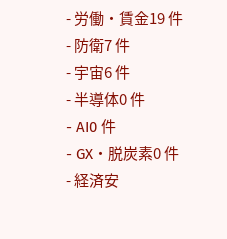- 労働・賃金19 件
- 防衛7 件
- 宇宙6 件
- 半導体0 件
- AI0 件
- GX・脱炭素0 件
- 経済安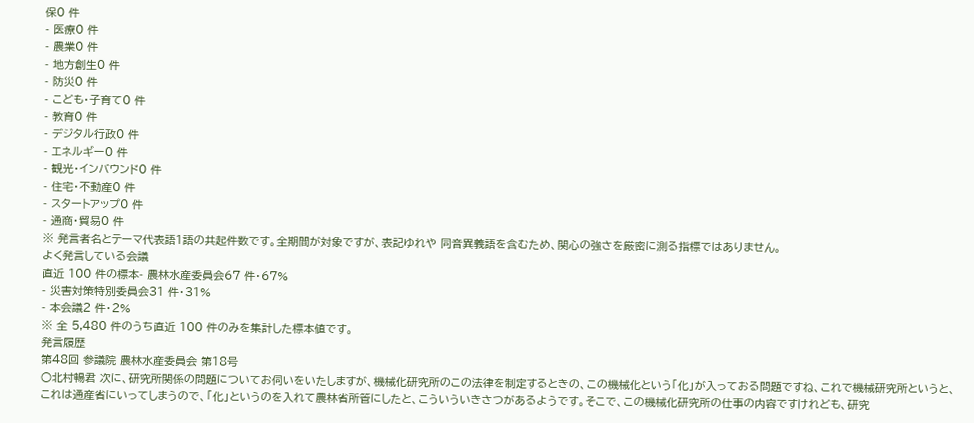保0 件
- 医療0 件
- 農業0 件
- 地方創生0 件
- 防災0 件
- こども・子育て0 件
- 教育0 件
- デジタル行政0 件
- エネルギー0 件
- 観光・インバウンド0 件
- 住宅・不動産0 件
- スタートアップ0 件
- 通商・貿易0 件
※ 発言者名とテーマ代表語1語の共起件数です。全期間が対象ですが、表記ゆれや 同音異義語を含むため、関心の強さを厳密に測る指標ではありません。
よく発言している会議
直近 100 件の標本- 農林水産委員会67 件・67%
- 災害対策特別委員会31 件・31%
- 本会議2 件・2%
※ 全 5,480 件のうち直近 100 件のみを集計した標本値です。
発言履歴
第48回 参議院 農林水産委員会 第18号
○北村暢君 次に、研究所関係の問題についてお伺いをいたしますが、機械化研究所のこの法律を制定するときの、この機械化という「化」が入っておる問題ですね、これで機械研究所というと、これは通産省にいってしまうので、「化」というのを入れて農林省所管にしたと、こういういきさつがあるようです。そこで、この機械化研究所の仕事の内容ですけれども、研究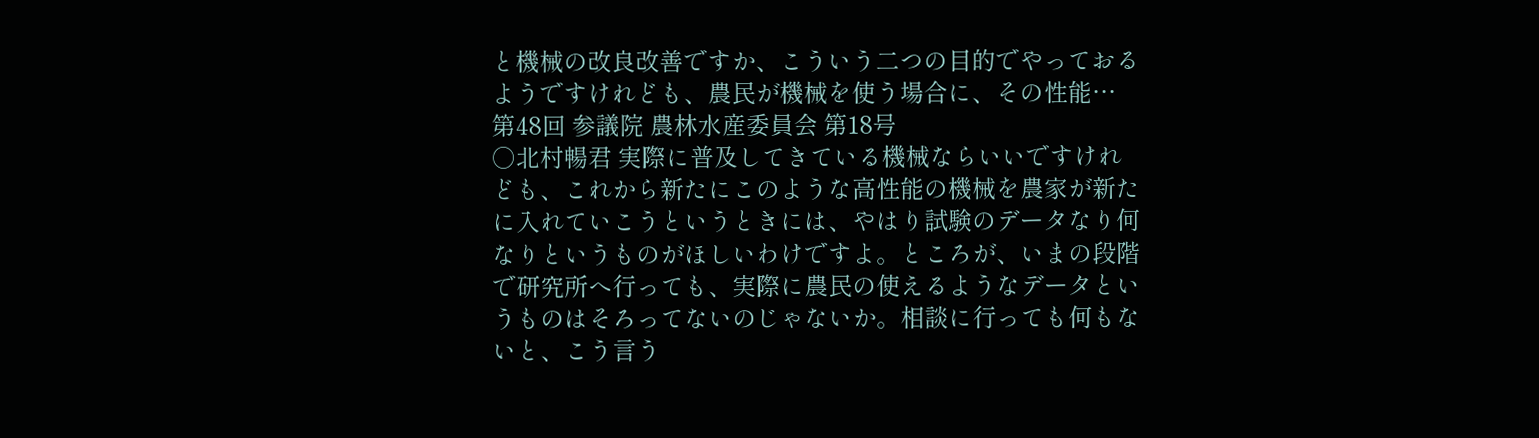と機械の改良改善ですか、こういう二つの目的でやっておるようですけれども、農民が機械を使う場合に、その性能…
第48回 参議院 農林水産委員会 第18号
○北村暢君 実際に普及してきている機械ならいいですけれども、これから新たにこのような高性能の機械を農家が新たに入れていこうというときには、やはり試験のデータなり何なりというものがほしいわけですよ。ところが、いまの段階で研究所へ行っても、実際に農民の使えるようなデータというものはそろってないのじゃないか。相談に行っても何もないと、こう言う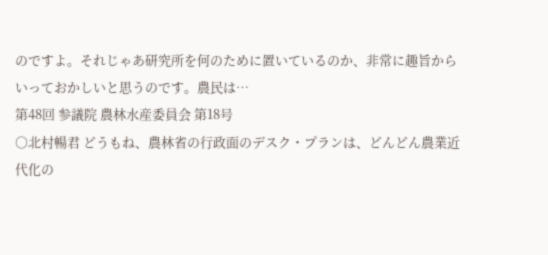のですよ。それじゃあ研究所を何のために置いているのか、非常に趣旨からいっておかしいと思うのです。農民は…
第48回 参議院 農林水産委員会 第18号
○北村暢君 どうもね、農林省の行政面のデスク・プランは、どんどん農業近代化の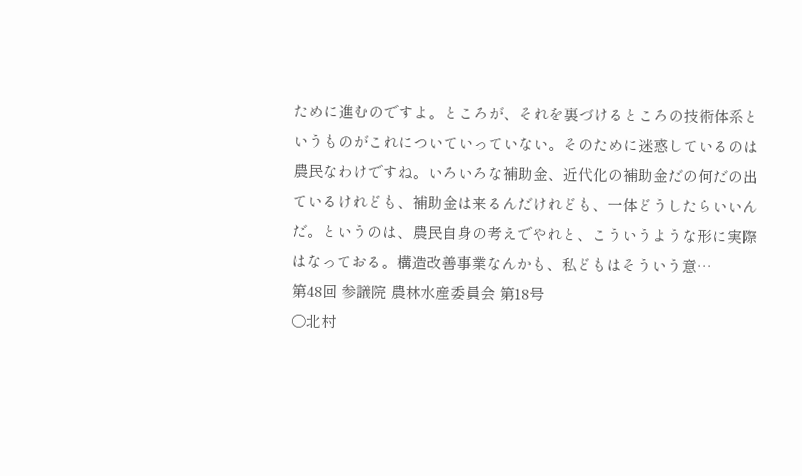ために進むのですよ。ところが、それを裏づけるところの技術体系というものがこれについていっていない。そのために迷惑しているのは農民なわけですね。いろいろな補助金、近代化の補助金だの何だの出ているけれども、補助金は来るんだけれども、一体どうしたらいいんだ。というのは、農民自身の考えでやれと、こういうような形に実際はなっておる。構造改善事業なんかも、私どもはそういう意…
第48回 参議院 農林水産委員会 第18号
○北村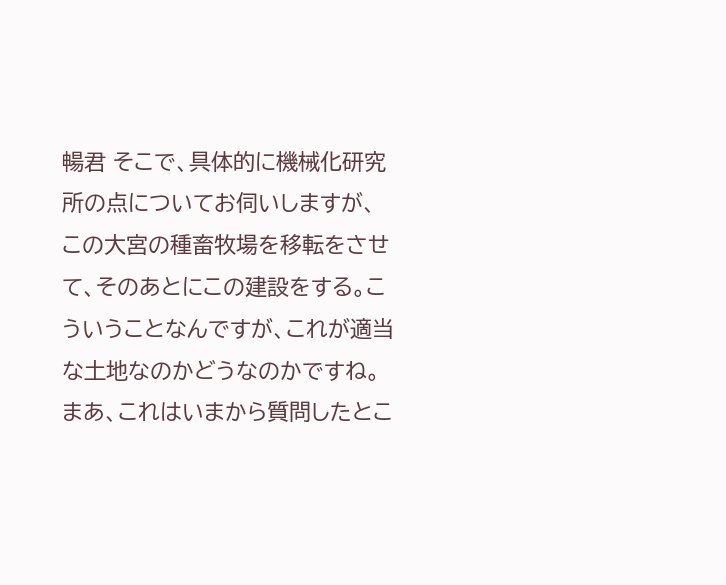暢君 そこで、具体的に機械化研究所の点についてお伺いしますが、この大宮の種畜牧場を移転をさせて、そのあとにこの建設をする。こういうことなんですが、これが適当な土地なのかどうなのかですね。まあ、これはいまから質問したとこ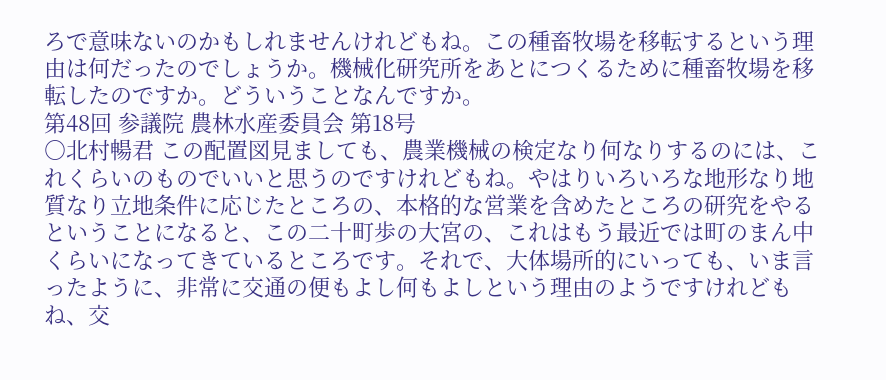ろで意味ないのかもしれませんけれどもね。この種畜牧場を移転するという理由は何だったのでしょうか。機械化研究所をあとにつくるために種畜牧場を移転したのですか。どういうことなんですか。
第48回 参議院 農林水産委員会 第18号
○北村暢君 この配置図見ましても、農業機械の検定なり何なりするのには、これくらいのものでいいと思うのですけれどもね。やはりいろいろな地形なり地質なり立地条件に応じたところの、本格的な営業を含めたところの研究をやるということになると、この二十町歩の大宮の、これはもう最近では町のまん中くらいになってきているところです。それで、大体場所的にいっても、いま言ったように、非常に交通の便もよし何もよしという理由のようですけれどもね、交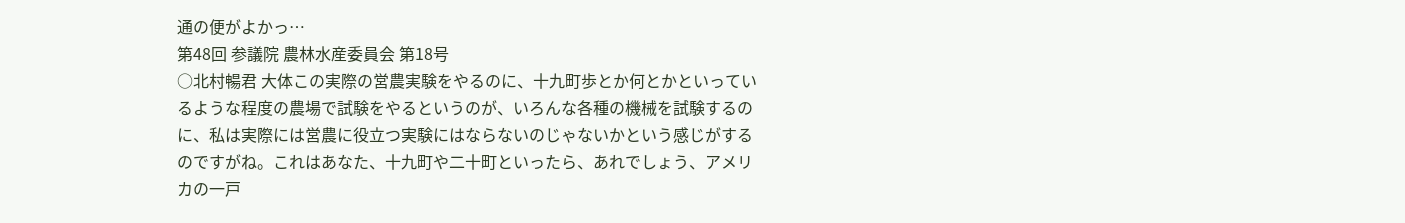通の便がよかっ…
第48回 参議院 農林水産委員会 第18号
○北村暢君 大体この実際の営農実験をやるのに、十九町歩とか何とかといっているような程度の農場で試験をやるというのが、いろんな各種の機械を試験するのに、私は実際には営農に役立つ実験にはならないのじゃないかという感じがするのですがね。これはあなた、十九町や二十町といったら、あれでしょう、アメリカの一戸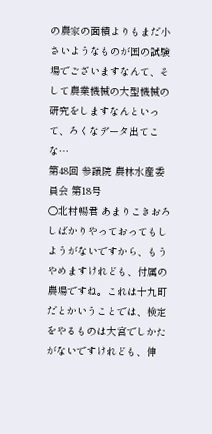の農家の面積よりもまだ小さいようなものが国の試験場でございますなんて、そして農業機械の大型機械の研究をしますなんといって、ろくなデータ出てこな…
第48回 参議院 農林水産委員会 第18号
○北村暢君 あまりこきおろしばかりやっておってもしようがないですから、もうやめますけれども、付属の農場ですね。これは十九町だとかいうことでは、検定をやるものは大宮でしかたがないですけれども、伸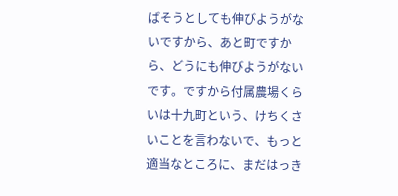ばそうとしても伸びようがないですから、あと町ですから、どうにも伸びようがないです。ですから付属農場くらいは十九町という、けちくさいことを言わないで、もっと適当なところに、まだはっき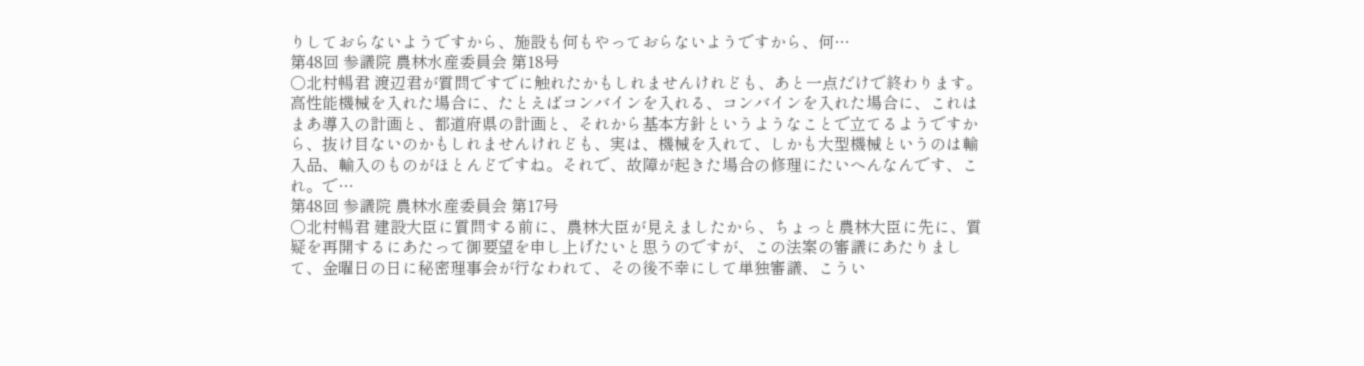りしておらないようですから、施設も何もやっておらないようですから、何…
第48回 参議院 農林水産委員会 第18号
○北村暢君 渡辺君が質問ですでに触れたかもしれませんけれども、あと一点だけで終わります。 高性能機械を入れた場合に、たとえばコンバインを入れる、コンバインを入れた場合に、これはまあ導入の計画と、都道府県の計画と、それから基本方針というようなことで立てるようですから、抜け目ないのかもしれませんけれども、実は、機械を入れて、しかも大型機械というのは輸入品、輸入のものがほとんどですね。それで、故障が起きた場合の修理にたいへんなんです、これ。で…
第48回 参議院 農林水産委員会 第17号
○北村暢君 建設大臣に質問する前に、農林大臣が見えましたから、ちょっと農林大臣に先に、質疑を再開するにあたって御要望を申し上げたいと思うのですが、この法案の審議にあたりまして、金曜日の日に秘密理事会が行なわれて、その後不幸にして単独審議、こうい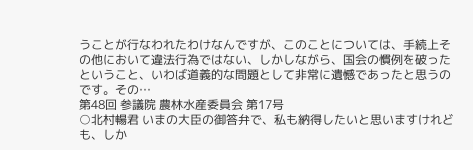うことが行なわれたわけなんですが、このことについては、手続上その他において違法行為ではない、しかしながら、国会の慣例を破ったということ、いわば道義的な問題として非常に遺憾であったと思うのです。その…
第48回 参議院 農林水産委員会 第17号
○北村暢君 いまの大臣の御答弁で、私も納得したいと思いますけれども、しか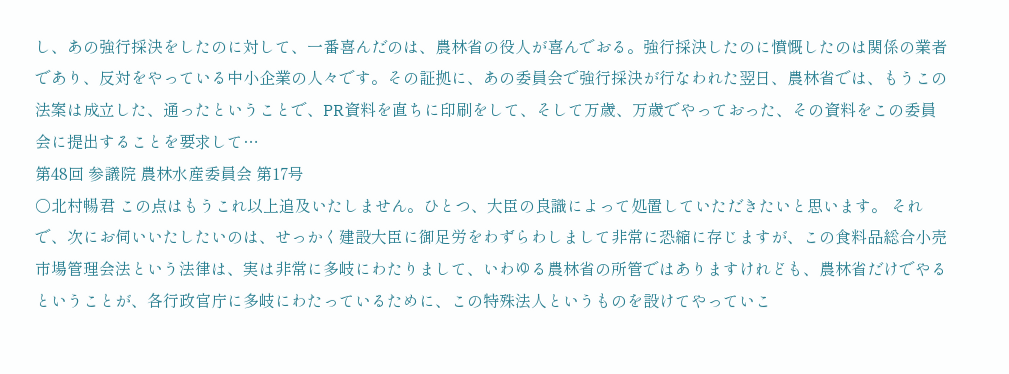し、あの強行採決をしたのに対して、一番喜んだのは、農林省の役人が喜んでおる。強行採決したのに憤慨したのは関係の業者であり、反対をやっている中小企業の人々です。その証拠に、あの委員会で強行採決が行なわれた翌日、農林省では、もうこの法案は成立した、通ったということで、PR資料を直ちに印刷をして、そして万歳、万歳でやっておった、その資料をこの委員会に提出することを要求して…
第48回 参議院 農林水産委員会 第17号
○北村暢君 この点はもうこれ以上追及いたしません。ひとつ、大臣の良識によって処置していただきたいと思います。 それで、次にお伺いいたしたいのは、せっかく建設大臣に御足労をわずらわしまして非常に恐縮に存じますが、この食料品総合小売市場管理会法という法律は、実は非常に多岐にわたりまして、いわゆる農林省の所管ではありますけれども、農林省だけでやるということが、各行政官庁に多岐にわたっているために、この特殊法人というものを設けてやっていこ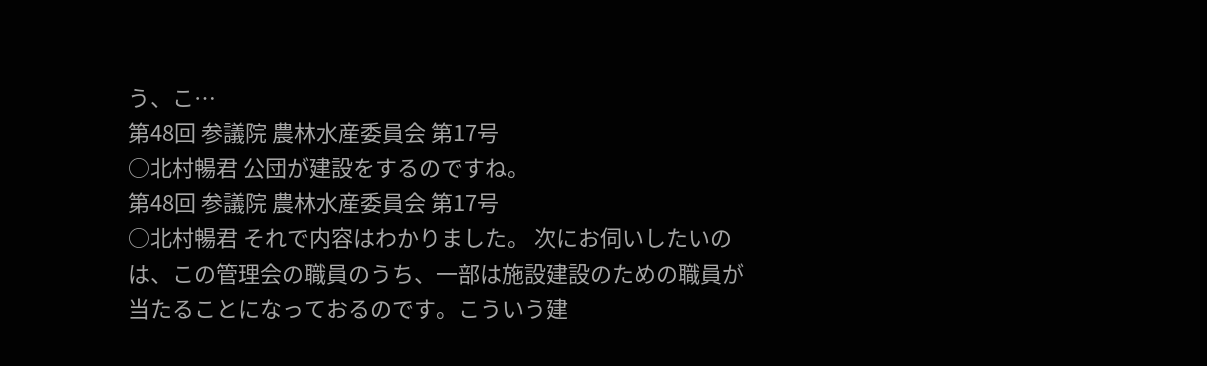う、こ…
第48回 参議院 農林水産委員会 第17号
○北村暢君 公団が建設をするのですね。
第48回 参議院 農林水産委員会 第17号
○北村暢君 それで内容はわかりました。 次にお伺いしたいのは、この管理会の職員のうち、一部は施設建設のための職員が当たることになっておるのです。こういう建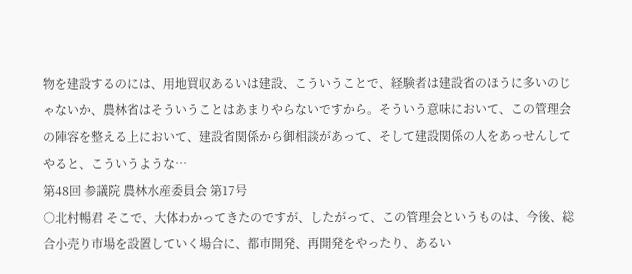物を建設するのには、用地買収あるいは建設、こういうことで、経験者は建設省のほうに多いのじゃないか、農林省はそういうことはあまりやらないですから。そういう意味において、この管理会の陣容を整える上において、建設省関係から御相談があって、そして建設関係の人をあっせんしてやると、こういうような…
第48回 参議院 農林水産委員会 第17号
○北村暢君 そこで、大体わかってきたのですが、したがって、この管理会というものは、今後、総合小売り市場を設置していく場合に、都市開発、再開発をやったり、あるい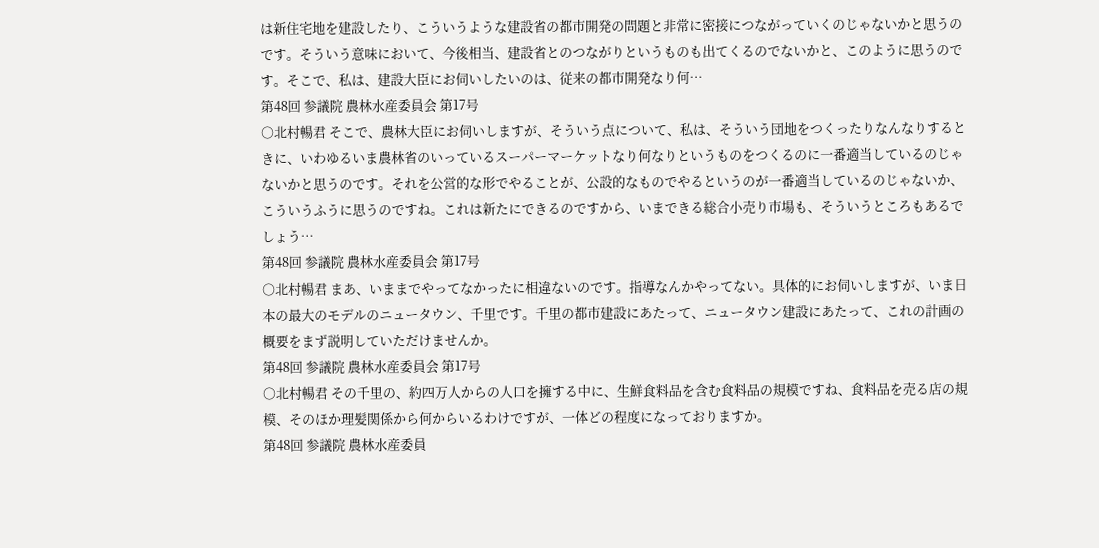は新住宅地を建設したり、こういうような建設省の都市開発の問題と非常に密接につながっていくのじゃないかと思うのです。そういう意味において、今後相当、建設省とのつながりというものも出てくるのでないかと、このように思うのです。そこで、私は、建設大臣にお伺いしたいのは、従来の都市開発なり何…
第48回 参議院 農林水産委員会 第17号
○北村暢君 そこで、農林大臣にお伺いしますが、そういう点について、私は、そういう団地をつくったりなんなりするときに、いわゆるいま農林省のいっているスーパーマーケットなり何なりというものをつくるのに一番適当しているのじゃないかと思うのです。それを公営的な形でやることが、公設的なものでやるというのが一番適当しているのじゃないか、こういうふうに思うのですね。これは新たにできるのですから、いまできる総合小売り市場も、そういうところもあるでしょう…
第48回 参議院 農林水産委員会 第17号
○北村暢君 まあ、いままでやってなかったに相違ないのです。指導なんかやってない。具体的にお伺いしますが、いま日本の最大のモデルのニュータウン、千里です。千里の都市建設にあたって、ニュータウン建設にあたって、これの計画の概要をまず説明していただけませんか。
第48回 参議院 農林水産委員会 第17号
○北村暢君 その千里の、約四万人からの人口を擁する中に、生鮮食料品を含む食料品の規模ですね、食料品を売る店の規模、そのほか理髪関係から何からいるわけですが、一体どの程度になっておりますか。
第48回 参議院 農林水産委員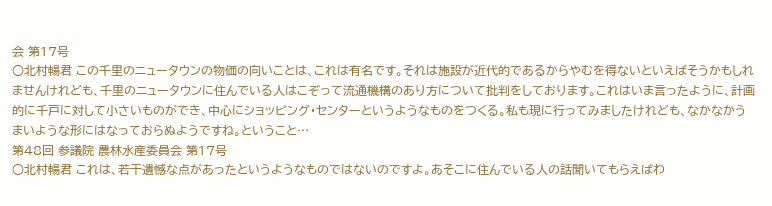会 第17号
○北村暢君 この千里のニュータウンの物価の向いことは、これは有名です。それは施設が近代的であるからやむを得ないといえばそうかもしれませんけれども、千里のニュータウンに住んでいる人はこぞって流通機構のあり方について批判をしております。これはいま言ったように、計画的に千戸に対して小さいものができ、中心にショッピング・センターというようなものをつくる。私も現に行ってみましたけれども、なかなかうまいような形にはなっておらぬようですね。ということ…
第48回 参議院 農林水産委員会 第17号
○北村暢君 これは、若干遺憾な点があったというようなものではないのですよ。あそこに住んでいる人の話聞いてもらえばわ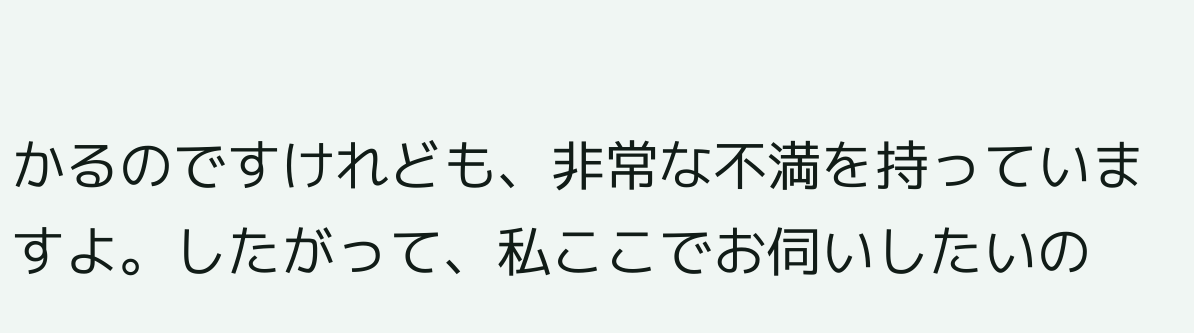かるのですけれども、非常な不満を持っていますよ。したがって、私ここでお伺いしたいの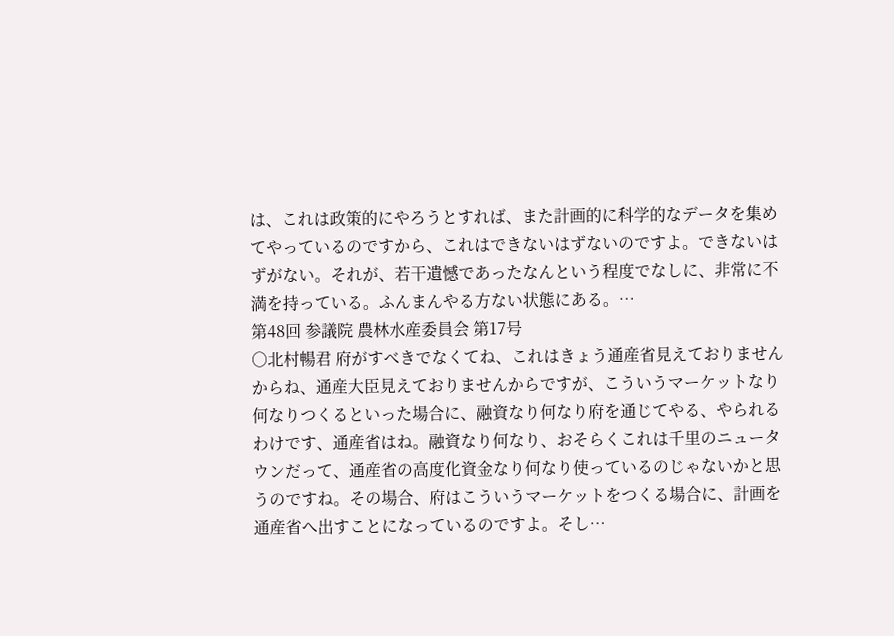は、これは政策的にやろうとすれば、また計画的に科学的なデータを集めてやっているのですから、これはできないはずないのですよ。できないはずがない。それが、若干遺憾であったなんという程度でなしに、非常に不満を持っている。ふんまんやる方ない状態にある。…
第48回 参議院 農林水産委員会 第17号
○北村暢君 府がすべきでなくてね、これはきょう通産省見えておりませんからね、通産大臣見えておりませんからですが、こういうマーケットなり何なりつくるといった場合に、融資なり何なり府を通じてやる、やられるわけです、通産省はね。融資なり何なり、おそらくこれは千里のニュータウンだって、通産省の高度化資金なり何なり使っているのじゃないかと思うのですね。その場合、府はこういうマーケットをつくる場合に、計画を通産省へ出すことになっているのですよ。そし…